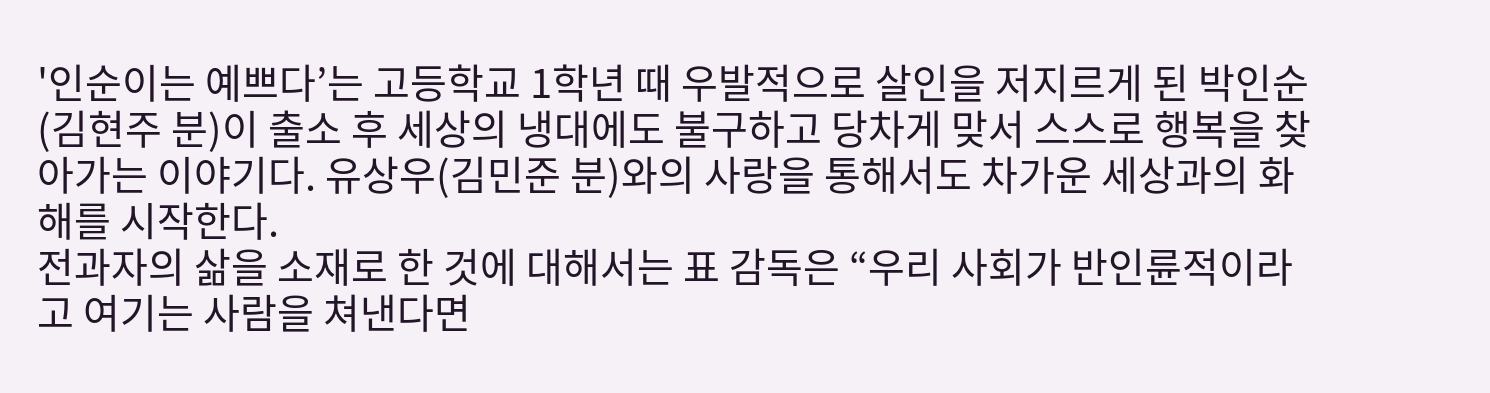'인순이는 예쁘다’는 고등학교 1학년 때 우발적으로 살인을 저지르게 된 박인순(김현주 분)이 출소 후 세상의 냉대에도 불구하고 당차게 맞서 스스로 행복을 찾아가는 이야기다. 유상우(김민준 분)와의 사랑을 통해서도 차가운 세상과의 화해를 시작한다.
전과자의 삶을 소재로 한 것에 대해서는 표 감독은 “우리 사회가 반인륜적이라고 여기는 사람을 쳐낸다면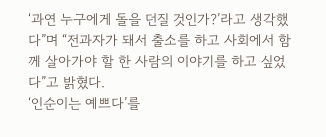‘과연 누구에게 돌을 던질 것인가?’라고 생각했다”며 “전과자가 돼서 출소를 하고 사회에서 함께 살아가야 할 한 사람의 이야기를 하고 싶었다”고 밝혔다.
‘인순이는 예쁘다’를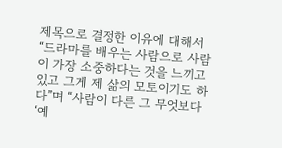제목으로 결정한 이유에 대해서 “드라마를 배우는 사람으로 사람이 가장 소중하다는 것을 느끼고 있고 그게 제 삶의 모토이기도 하다”며 “사람이 다른 그 무엇보다 ‘예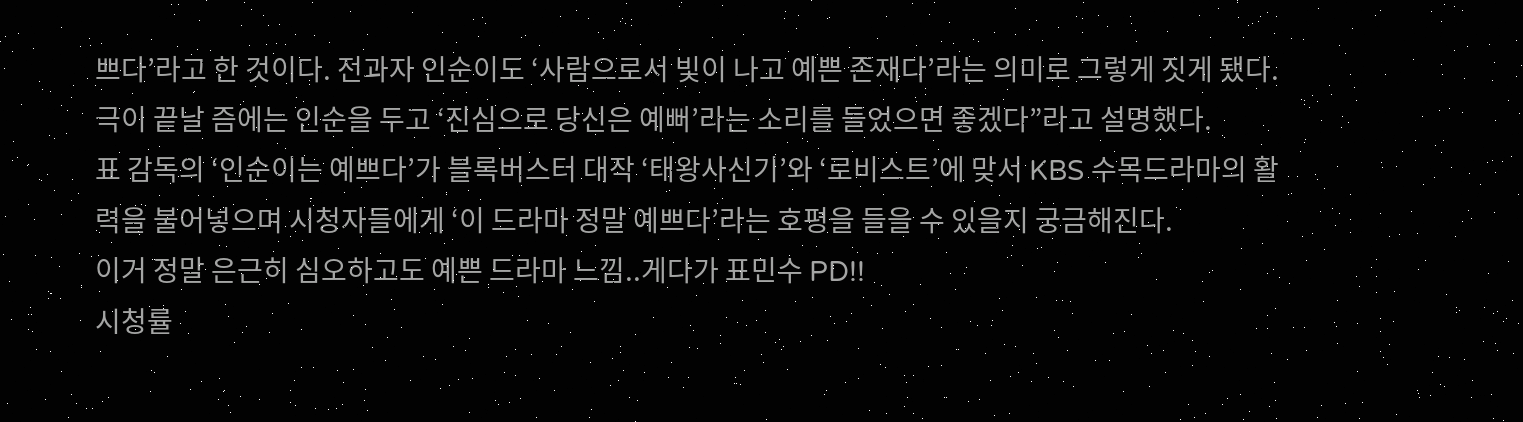쁘다’라고 한 것이다. 전과자 인순이도 ‘사람으로서 빛이 나고 예쁜 존재다’라는 의미로 그렇게 짓게 됐다. 극이 끝날 즘에는 인순을 두고 ‘진심으로 당신은 예뻐’라는 소리를 들었으면 좋겠다”라고 설명했다.
표 감독의 ‘인순이는 예쁘다’가 블록버스터 대작 ‘태왕사신기’와 ‘로비스트’에 맞서 KBS 수목드라마의 활력을 불어넣으며 시청자들에게 ‘이 드라마 정말 예쁘다’라는 호평을 들을 수 있을지 궁금해진다.
이거 정말 은근히 심오하고도 예쁜 드라마 느낌..게다가 표민수 PD!!
시청률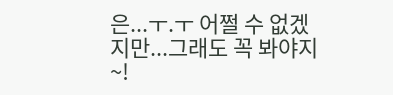은...ㅜ.ㅜ 어쩔 수 없겠지만...그래도 꼭 봐야지~!